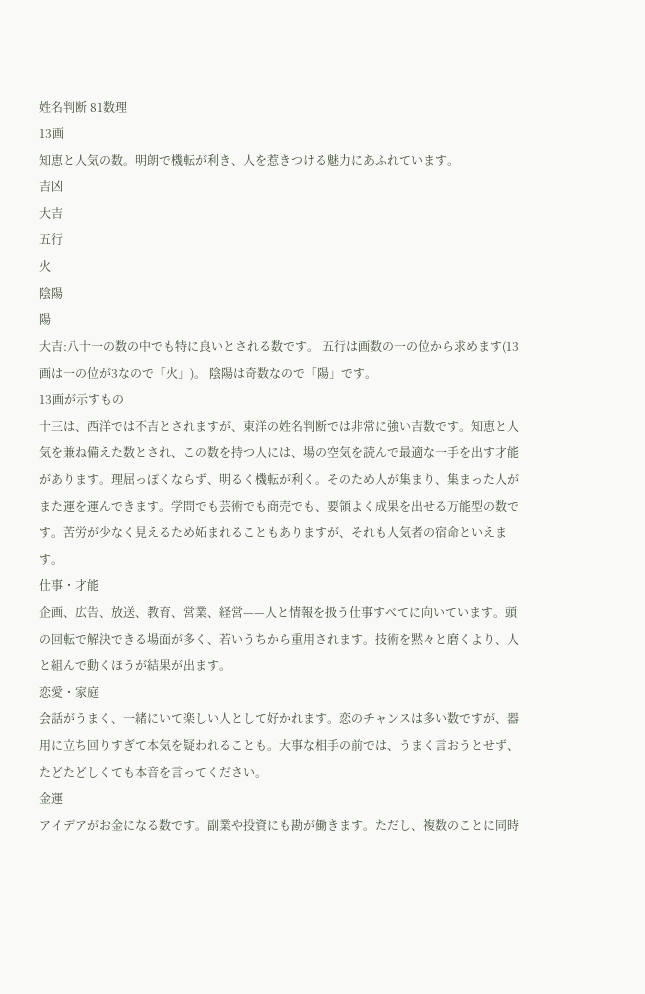姓名判断 81数理
13画
知恵と人気の数。明朗で機転が利き、人を惹きつける魅力にあふれています。
吉凶
大吉
五行
火
陰陽
陽
大吉:八十一の数の中でも特に良いとされる数です。 五行は画数の一の位から求めます(13画は一の位が3なので「火」)。 陰陽は奇数なので「陽」です。
13画が示すもの
十三は、西洋では不吉とされますが、東洋の姓名判断では非常に強い吉数です。知恵と人気を兼ね備えた数とされ、この数を持つ人には、場の空気を読んで最適な一手を出す才能があります。理屈っぽくならず、明るく機転が利く。そのため人が集まり、集まった人がまた運を運んできます。学問でも芸術でも商売でも、要領よく成果を出せる万能型の数です。苦労が少なく見えるため妬まれることもありますが、それも人気者の宿命といえます。
仕事・才能
企画、広告、放送、教育、営業、経営——人と情報を扱う仕事すべてに向いています。頭の回転で解決できる場面が多く、若いうちから重用されます。技術を黙々と磨くより、人と組んで動くほうが結果が出ます。
恋愛・家庭
会話がうまく、一緒にいて楽しい人として好かれます。恋のチャンスは多い数ですが、器用に立ち回りすぎて本気を疑われることも。大事な相手の前では、うまく言おうとせず、たどたどしくても本音を言ってください。
金運
アイデアがお金になる数です。副業や投資にも勘が働きます。ただし、複数のことに同時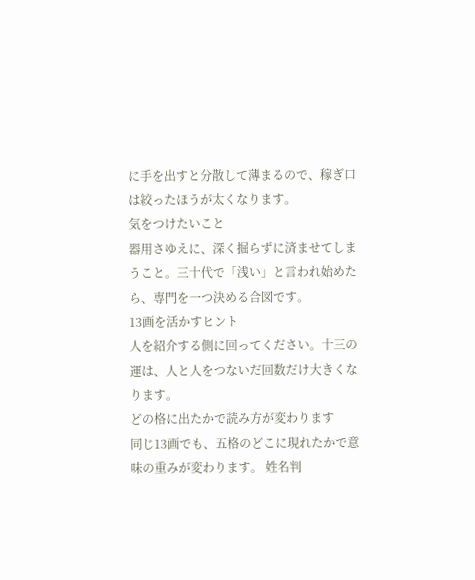に手を出すと分散して薄まるので、稼ぎ口は絞ったほうが太くなります。
気をつけたいこと
器用さゆえに、深く掘らずに済ませてしまうこと。三十代で「浅い」と言われ始めたら、専門を一つ決める合図です。
13画を活かすヒント
人を紹介する側に回ってください。十三の運は、人と人をつないだ回数だけ大きくなります。
どの格に出たかで読み方が変わります
同じ13画でも、五格のどこに現れたかで意味の重みが変わります。 姓名判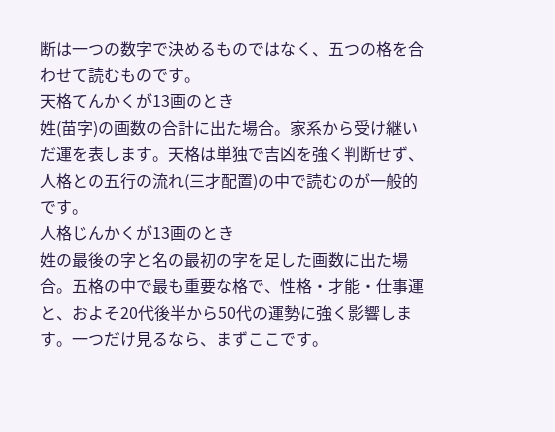断は一つの数字で決めるものではなく、五つの格を合わせて読むものです。
天格てんかくが13画のとき
姓(苗字)の画数の合計に出た場合。家系から受け継いだ運を表します。天格は単独で吉凶を強く判断せず、人格との五行の流れ(三才配置)の中で読むのが一般的です。
人格じんかくが13画のとき
姓の最後の字と名の最初の字を足した画数に出た場合。五格の中で最も重要な格で、性格・才能・仕事運と、およそ20代後半から50代の運勢に強く影響します。一つだけ見るなら、まずここです。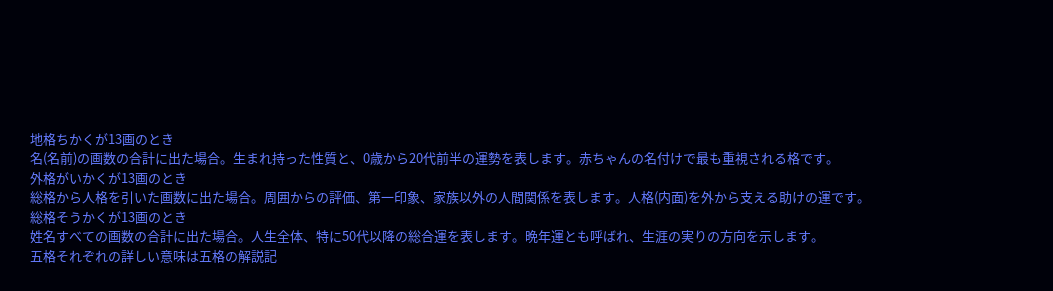地格ちかくが13画のとき
名(名前)の画数の合計に出た場合。生まれ持った性質と、0歳から20代前半の運勢を表します。赤ちゃんの名付けで最も重視される格です。
外格がいかくが13画のとき
総格から人格を引いた画数に出た場合。周囲からの評価、第一印象、家族以外の人間関係を表します。人格(内面)を外から支える助けの運です。
総格そうかくが13画のとき
姓名すべての画数の合計に出た場合。人生全体、特に50代以降の総合運を表します。晩年運とも呼ばれ、生涯の実りの方向を示します。
五格それぞれの詳しい意味は五格の解説記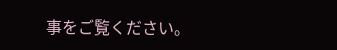事をご覧ください。